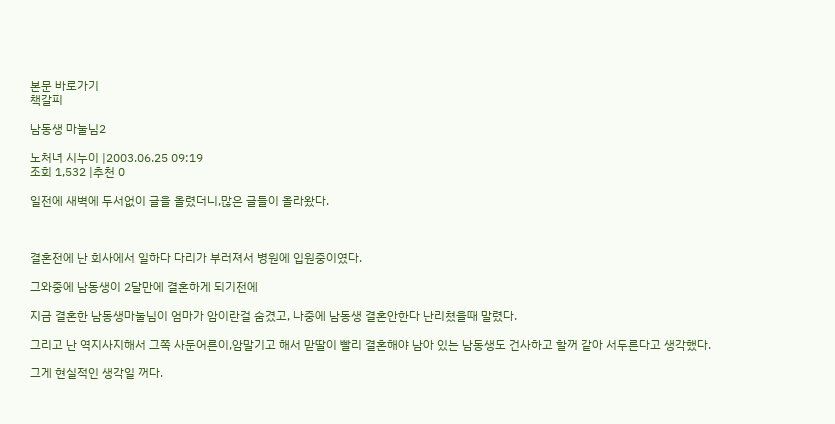본문 바로가기
책갈피

남동생 마눌님2

노처녀 시누이 |2003.06.25 09:19
조회 1,532 |추천 0

일전에 새벽에 두서없이 글을 올렸더니,많은 글들이 올라왔다.



결혼전에 난 회사에서 일하다 다리가 부러져서 병원에 입원중이였다.

그와중에 남동생이 2달만에 결혼하게 되기전에

지금 결혼한 남동생마눌님이 엄마가 암이란걸 숨겼고, 나중에 남동생 결혼안한다 난리쳤을때 말렸다.

그리고 난 역지사지해서 그쪽 사둔어른이,암말기고 해서 맏딸이 빨리 결혼해야 남아 있는 남동생도 건사하고 할꺼 같아 서두른다고 생각했다.

그게 현실적인 생각일 꺼다.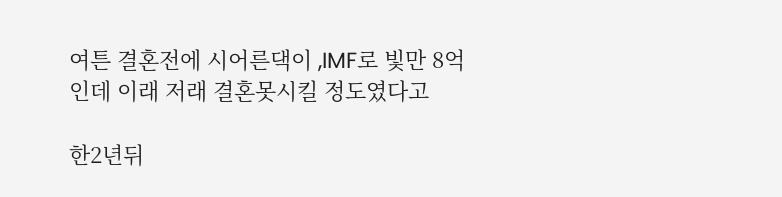여튼 결혼전에 시어른댁이 ,IMF로 빛만 8억인데 이래 저래 결혼못시킬 정도였다고

한2년뒤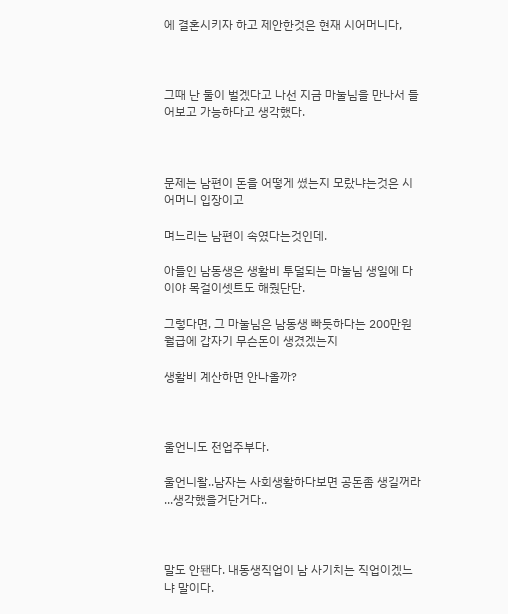에 결혼시키자 하고 제안한것은 현재 시어머니다,



그때 난 둘이 벌겠다고 나선 지금 마눌님을 만나서 들어보고 가능하다고 생각했다.



문제는 남편이 돈을 어떻게 쎴는지 모랐냐는것은 시어머니 입장이고

며느리는 남편이 속였다는것인데.

아들인 남동생은 생활비 투덜되는 마눌님 생일에 다이야 목걸이셋트도 해줬단단.

그렇다면, 그 마눌님은 남동생 빠듯하다는 200만원 월급에 갑자기 무슨돈이 생겼겠는지

생활비 계산하면 안나올까?



울언니도 전업주부다.

울언니왈..남자는 사회생활하다보면 공돈좀 생길꺼라 ...생각했을거단거다..



말도 안됀다. 내동생직업이 남 사기치는 직업이겠느냐 말이다.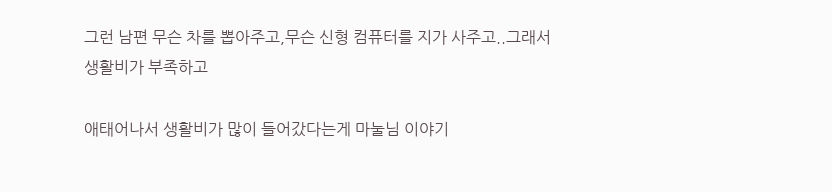그런 남편 무슨 차를 뽑아주고,무슨 신형 컴퓨터를 지가 사주고..그래서 생활비가 부족하고

애태어나서 생활비가 많이 들어갔다는게 마눌님 이야기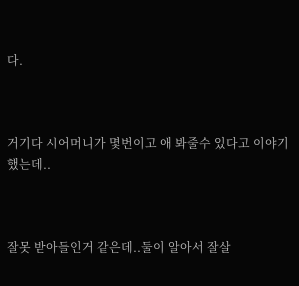다.



거기다 시어머니가 몇번이고 애 봐줄수 있다고 이야기 했는데..



잘못 받아들인거 같은데..둘이 알아서 잘살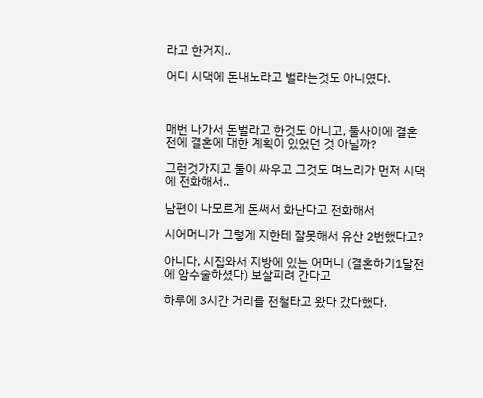라고 한거지..

어디 시댁에 돈내노라고 벌라는것도 아니였다.



매번 나가서 돈벌라고 한것도 아니고, 둘사이에 결혼전에 결혼에 대한 계획이 있었던 것 아닐까?

그런것가지고 둘이 싸우고 그것도 며느리가 먼저 시댁에 전화해서..

남편이 나모르게 돈써서 화난다고 전화해서

시어머니가 그렇게 지한테 잘못해서 유산 2번했다고?

아니다, 시집와서 지방에 있는 어머니 (결혼하기1달전에 암수술하셨다) 보살피려 간다고

하루에 3시간 거리를 전철타고 왔다 갔다했다.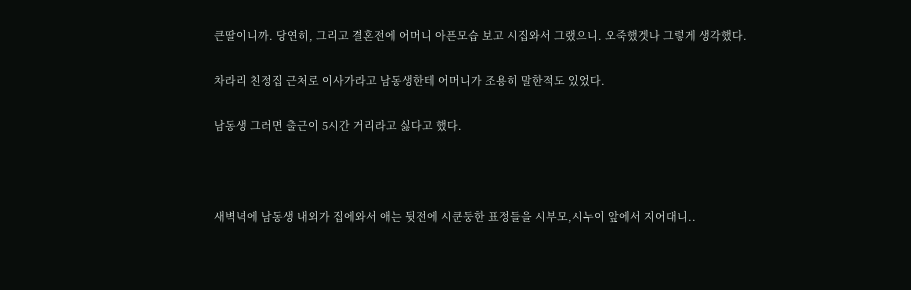큰딸이니까. 당연히, 그리고 결혼전에 어머니 아픈모습 보고 시집와서 그랬으니. 오죽했겟나 그렇게 생각했다.

차라리 친정집 근처로 이사가라고 남동생한테 어머니가 조용히 말한적도 있었다.

남동생 그러면 출근이 5시간 거리라고 싫다고 했다.



새벽녁에 남동생 내외가 집에와서 애는 뒷전에 시쿤둥한 표정들을 시부모,시누이 앞에서 지어대니..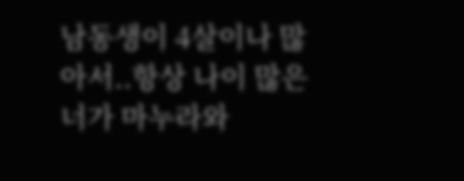남동생이 4살이나 많아서..항상 나이 많은 너가 마누라와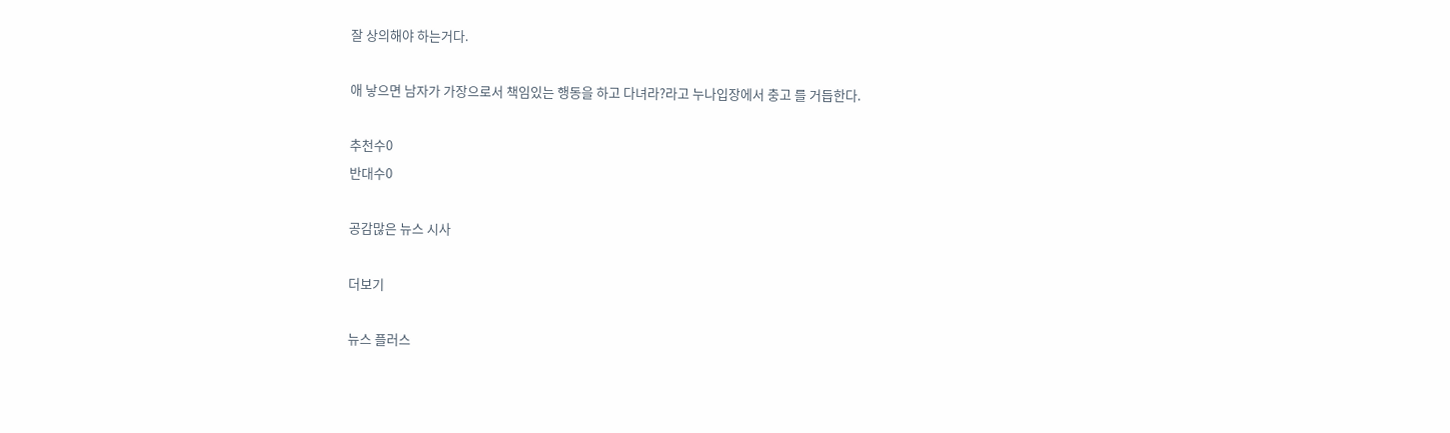잘 상의해야 하는거다.

애 낳으면 남자가 가장으로서 책임있는 행동을 하고 다녀라?라고 누나입장에서 충고 를 거듭한다.

추천수0
반대수0

공감많은 뉴스 시사

더보기

뉴스 플러스